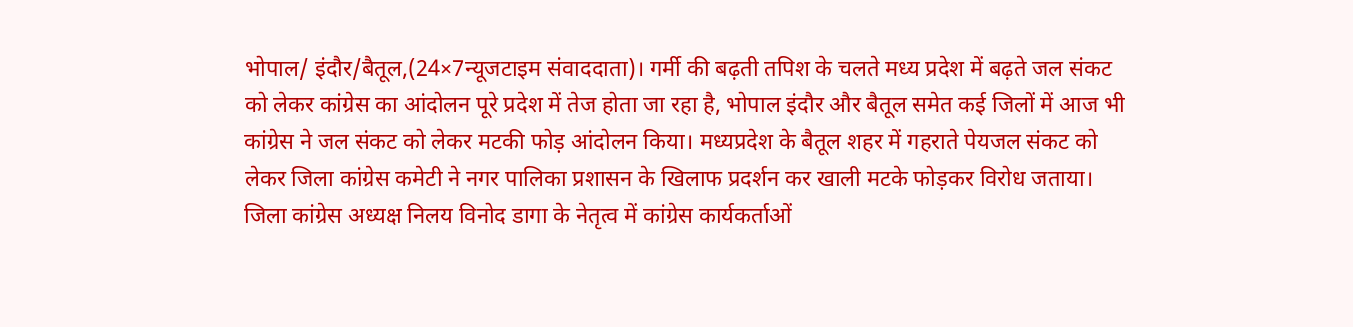भोपाल/ इंदौर/बैतूल,(24×7न्यूजटाइम संवाददाता)। गर्मी की बढ़ती तपिश के चलते मध्य प्रदेश में बढ़ते जल संकट को लेकर कांग्रेस का आंदोलन पूरे प्रदेश में तेज होता जा रहा है, भोपाल इंदौर और बैतूल समेत कई जिलों में आज भी कांग्रेस ने जल संकट को लेकर मटकी फोड़ आंदोलन किया। मध्यप्रदेश के बैतूल शहर में गहराते पेयजल संकट को लेकर जिला कांग्रेस कमेटी ने नगर पालिका प्रशासन के खिलाफ प्रदर्शन कर खाली मटके फोड़कर विरोध जताया। जिला कांग्रेस अध्यक्ष निलय विनोद डागा के नेतृत्व में कांग्रेस कार्यकर्ताओं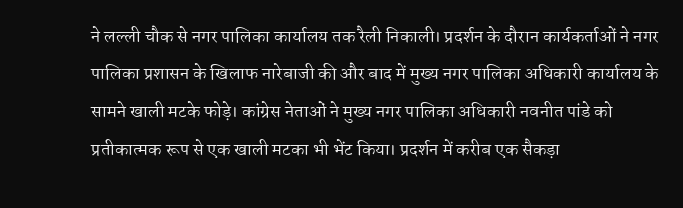ने लल्ली चौक से नगर पालिका कार्यालय तक रैली निकाली। प्रदर्शन के दौरान कार्यकर्ताओं ने नगर पालिका प्रशासन के खिलाफ नारेबाजी की और बाद में मुख्य नगर पालिका अधिकारी कार्यालय के सामने खाली मटके फोड़े। कांग्रेस नेताओं ने मुख्य नगर पालिका अधिकारी नवनीत पांडे को प्रतीकात्मक रूप से एक खाली मटका भी भेंट किया। प्रदर्शन में करीब एक सैकड़ा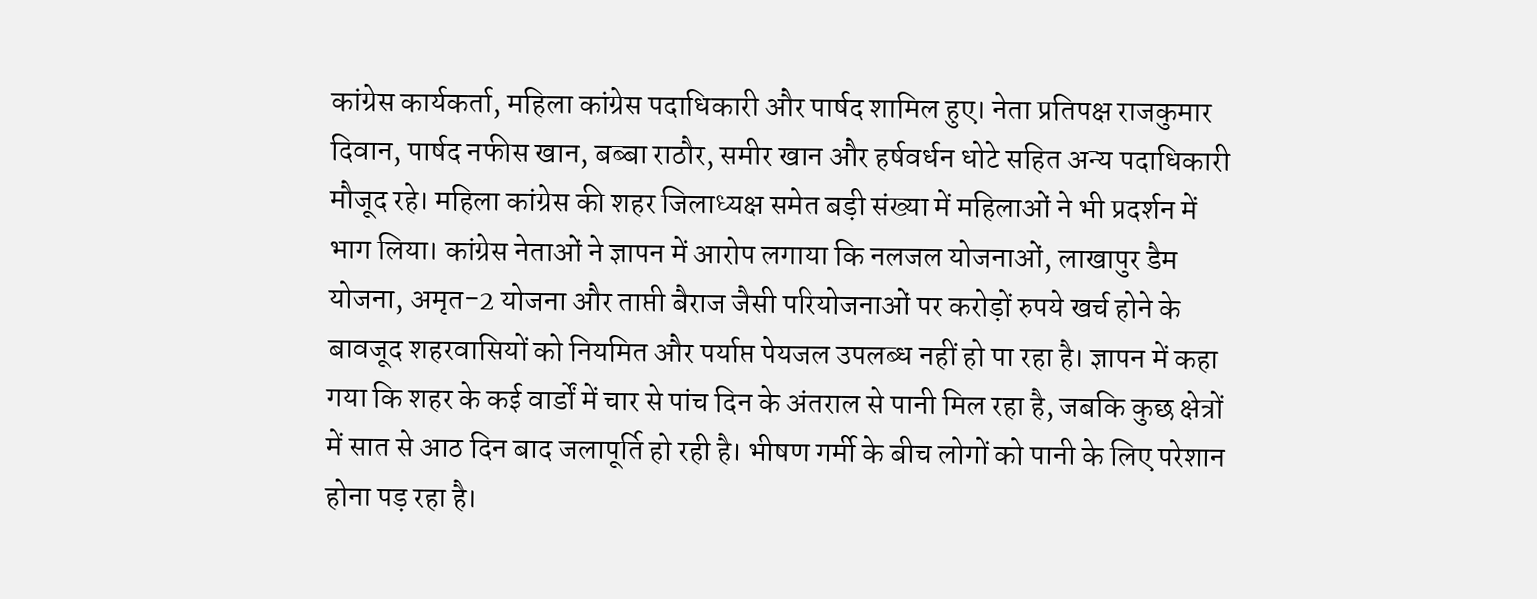कांग्रेस कार्यकर्ता, महिला कांग्रेस पदाधिकारी और पार्षद शामिल हुए। नेता प्रतिपक्ष राजकुमार दिवान, पार्षद नफीस खान, बब्बा राठौर, समीर खान और हर्षवर्धन धोटे सहित अन्य पदाधिकारी मौजूद रहे। महिला कांग्रेस की शहर जिलाध्यक्ष समेत बड़ी संख्या में महिलाओं ने भी प्रदर्शन में भाग लिया। कांग्रेस नेताओं ने ज्ञापन में आरोप लगाया कि नलजल योजनाओं, लाखापुर डैम योजना, अमृत-2 योजना और ताप्ती बैराज जैसी परियोजनाओं पर करोड़ों रुपये खर्च होने के बावजूद शहरवासियों को नियमित और पर्याप्त पेयजल उपलब्ध नहीं हो पा रहा है। ज्ञापन में कहा गया कि शहर के कई वार्डों में चार से पांच दिन के अंतराल से पानी मिल रहा है, जबकि कुछ क्षेत्रों में सात से आठ दिन बाद जलापूर्ति हो रही है। भीषण गर्मी के बीच लोगों को पानी के लिए परेशान होना पड़ रहा है।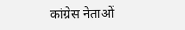कांग्रेस नेताओं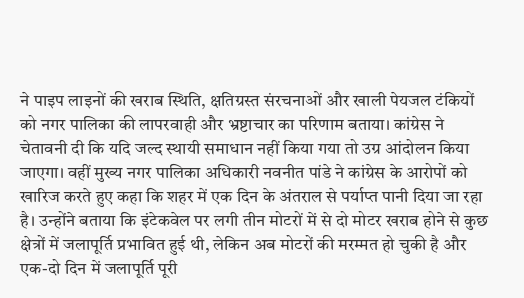ने पाइप लाइनों की खराब स्थिति, क्षतिग्रस्त संरचनाओं और खाली पेयजल टंकियों को नगर पालिका की लापरवाही और भ्रष्टाचार का परिणाम बताया। कांग्रेस ने चेतावनी दी कि यदि जल्द स्थायी समाधान नहीं किया गया तो उग्र आंदोलन किया जाएगा। वहीं मुख्य नगर पालिका अधिकारी नवनीत पांडे ने कांग्रेस के आरोपों को खारिज करते हुए कहा कि शहर में एक दिन के अंतराल से पर्याप्त पानी दिया जा रहा है। उन्होंने बताया कि इंटेकवेल पर लगी तीन मोटरों में से दो मोटर खराब होने से कुछ क्षेत्रों में जलापूर्ति प्रभावित हुई थी, लेकिन अब मोटरों की मरम्मत हो चुकी है और एक-दो दिन में जलापूर्ति पूरी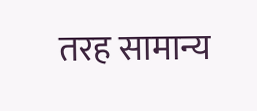तरह सामान्य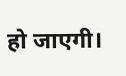हो जाएगी।